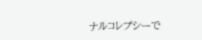ナルコレプシーで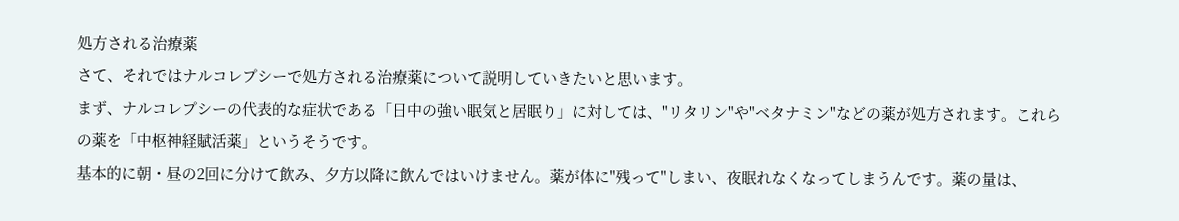処方される治療薬
さて、それではナルコレプシーで処方される治療薬について説明していきたいと思います。
まず、ナルコレプシーの代表的な症状である「日中の強い眠気と居眠り」に対しては、"リタリン"や"ベタナミン"などの薬が処方されます。これらの薬を「中枢神経賦活薬」というそうです。
基本的に朝・昼の2回に分けて飲み、夕方以降に飲んではいけません。薬が体に"残って"しまい、夜眠れなくなってしまうんです。薬の量は、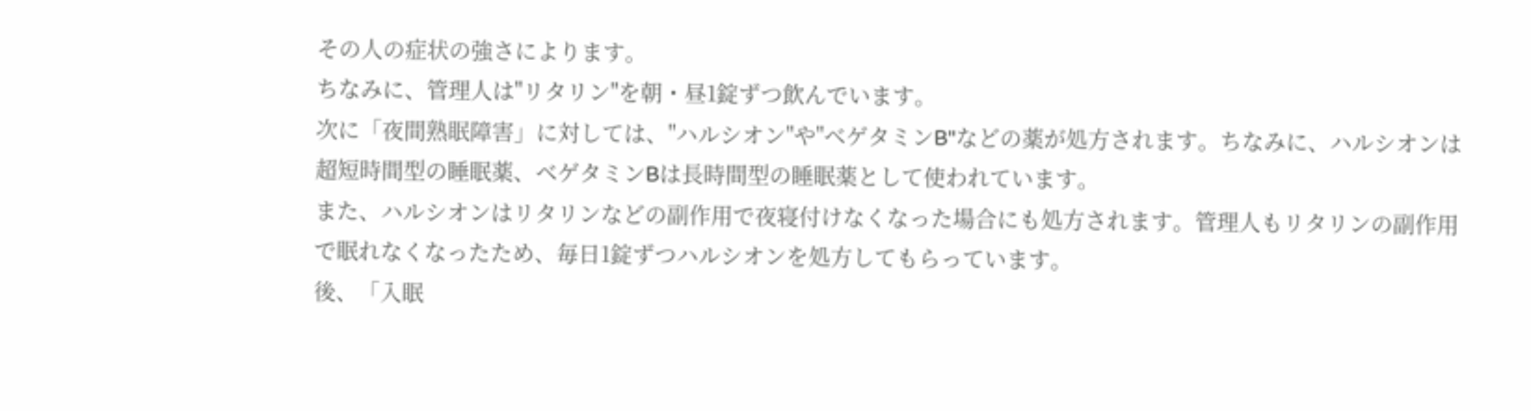その人の症状の強さによります。
ちなみに、管理人は"リタリン"を朝・昼1錠ずつ飲んでいます。
次に「夜間熟眠障害」に対しては、"ハルシオン"や"ベゲタミンB"などの薬が処方されます。ちなみに、ハルシオンは超短時間型の睡眠薬、ベゲタミンBは長時間型の睡眠薬として使われています。
また、ハルシオンはリタリンなどの副作用で夜寝付けなくなった場合にも処方されます。管理人もリタリンの副作用で眠れなくなったため、毎日1錠ずつハルシオンを処方してもらっています。
後、「入眠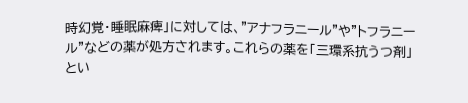時幻覚・睡眠麻痺」に対しては、"アナフラニール"や"トフラニール"などの薬が処方されます。これらの薬を「三環系抗うつ剤」とい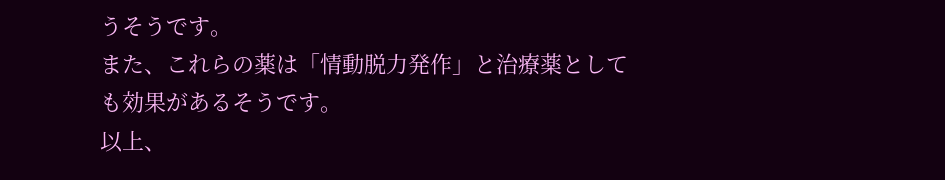うそうです。
また、これらの薬は「情動脱力発作」と治療薬としても効果があるそうです。
以上、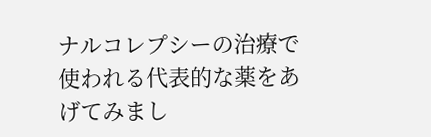ナルコレプシーの治療で使われる代表的な薬をあげてみまし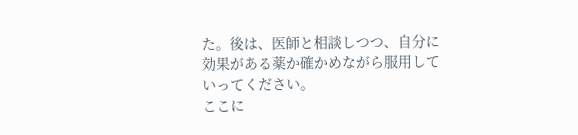た。後は、医師と相談しつつ、自分に効果がある薬か確かめながら服用していってください。
ここに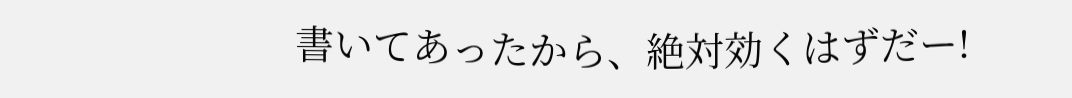書いてあったから、絶対効くはずだー!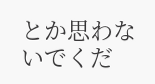とか思わないでくだ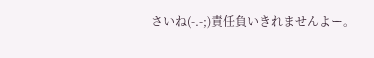さいね(-.-;)責任負いきれませんよー。